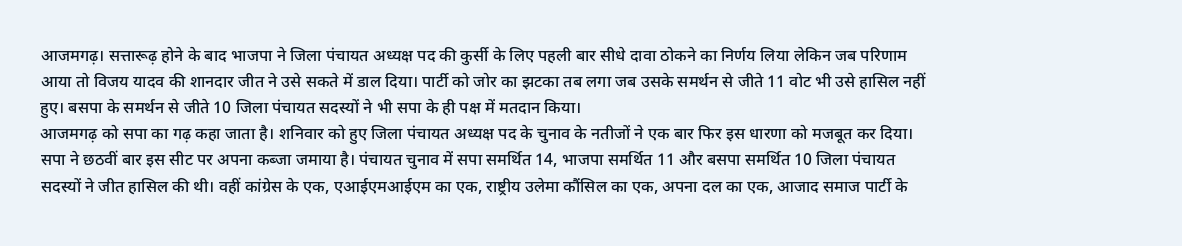आजमगढ़। सत्तारूढ़ होने के बाद भाजपा ने जिला पंचायत अध्यक्ष पद की कुर्सी के लिए पहली बार सीधे दावा ठोकने का निर्णय लिया लेकिन जब परिणाम आया तो विजय यादव की शानदार जीत ने उसे सकते में डाल दिया। पार्टी को जोर का झटका तब लगा जब उसके समर्थन से जीते 11 वोट भी उसे हासिल नहीं हुए। बसपा के समर्थन से जीते 10 जिला पंचायत सदस्यों ने भी सपा के ही पक्ष में मतदान किया।
आजमगढ़ को सपा का गढ़ कहा जाता है। शनिवार को हुए जिला पंचायत अध्यक्ष पद के चुनाव के नतीजों ने एक बार फिर इस धारणा को मजबूत कर दिया। सपा ने छठवीं बार इस सीट पर अपना कब्जा जमाया है। पंचायत चुनाव में सपा समर्थित 14, भाजपा समर्थित 11 और बसपा समर्थित 10 जिला पंचायत सदस्यों ने जीत हासिल की थी। वहीं कांग्रेस के एक, एआईएमआईएम का एक, राष्ट्रीय उलेमा कौंसिल का एक, अपना दल का एक, आजाद समाज पार्टी के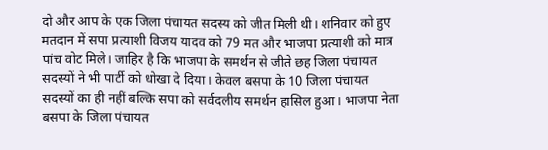दो और आप के एक जिला पंचायत सदस्य को जीत मिली थी। शनिवार को हुए मतदान में सपा प्रत्याशी विजय यादव को 79 मत और भाजपा प्रत्याशी को मात्र पांच वोट मिले। जाहिर है कि भाजपा के समर्थन से जीते छह जिला पंचायत सदस्यों ने भी पार्टी को धोखा दे दिया। केवल बसपा के 10 जिला पंचायत सदस्यों का ही नहीं बल्कि सपा को सर्वदलीय समर्थन हासिल हुआ। भाजपा नेता बसपा के जिला पंचायत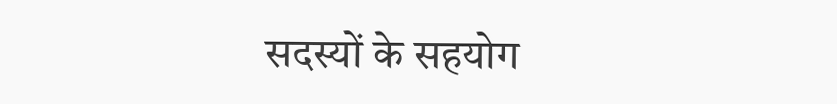सदस्यों के सहयोग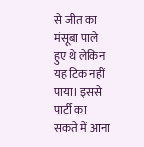से जीत का मंसूबा पाले हुए थे लेकिन यह टिक नहीं पाया। इससे पार्टी का सकते में आना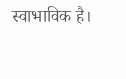स्वाभाविक है।